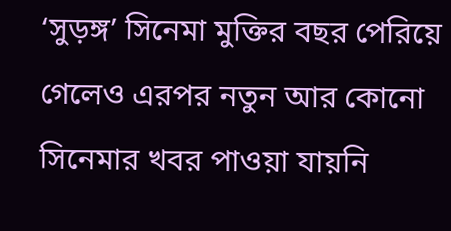‘সুড়ঙ্গ’ সিনেমা মুক্তির বছর পেরিয়ে গেলেও এরপর নতুন আর কোনো সিনেমার খবর পাওয়া যায়নি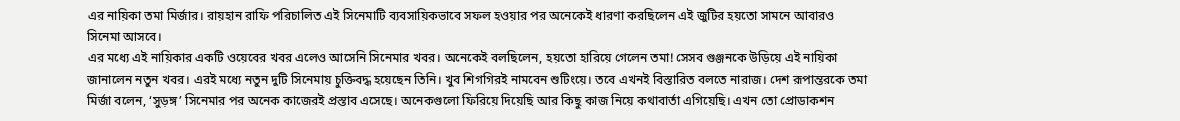এর নায়িকা তমা মির্জার। রায়হান রাফি পরিচালিত এই সিনেমাটি ব্যবসায়িকভাবে সফল হওয়ার পর অনেকেই ধারণা করছিলেন এই জুটির হয়তো সামনে আবারও সিনেমা আসবে।
এর মধ্যে এই নায়িকার একটি ওয়েবের খবর এলেও আসেনি সিনেমার খবর। অনেকেই বলছিলেন, হয়তো হারিয়ে গেলেন তমা! সেসব গুঞ্জনকে উড়িয়ে এই নায়িকা জানালেন নতুন খবর। এরই মধ্যে নতুন দুটি সিনেমায় চুক্তিবদ্ধ হয়েছেন তিনি। খুব শিগগিরই নামবেন শুটিংয়ে। তবে এখনই বিস্তারিত বলতে নারাজ। দেশ রূপান্তরকে তমা মির্জা বলেন, ‘সুড়ঙ্গ’ সিনেমার পর অনেক কাজেরই প্রস্তাব এসেছে। অনেকগুলো ফিরিয়ে দিয়েছি আর কিছু কাজ নিয়ে কথাবার্তা এগিয়েছি। এখন তো প্রোডাকশন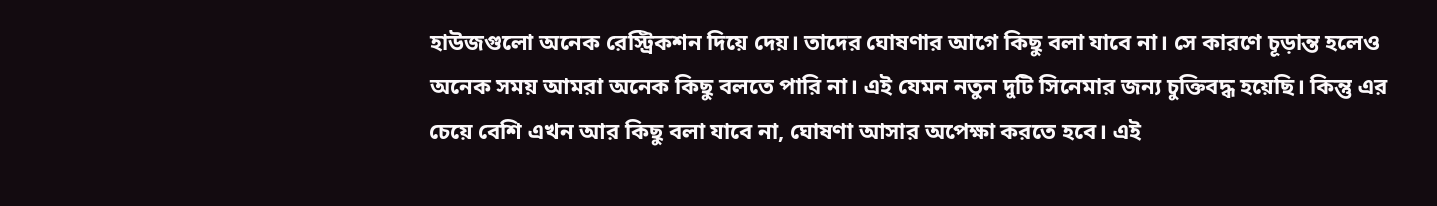হাউজগুলো অনেক রেস্ট্রিকশন দিয়ে দেয়। তাদের ঘোষণার আগে কিছু বলা যাবে না। সে কারণে চূড়ান্ত হলেও অনেক সময় আমরা অনেক কিছু বলতে পারি না। এই যেমন নতুন দুটি সিনেমার জন্য চুক্তিবদ্ধ হয়েছি। কিন্তু এর চেয়ে বেশি এখন আর কিছু বলা যাবে না, ঘোষণা আসার অপেক্ষা করতে হবে। এই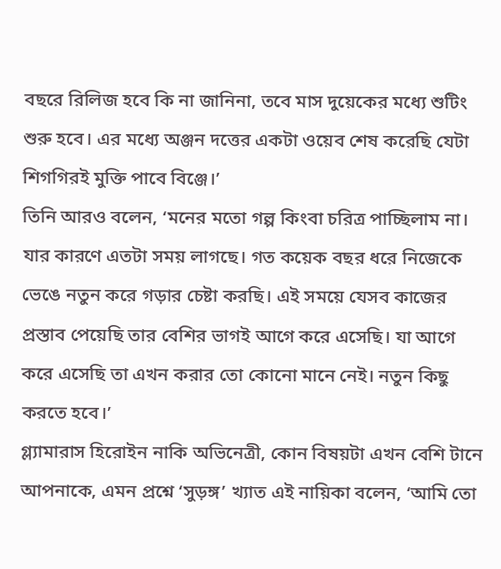বছরে রিলিজ হবে কি না জানিনা, তবে মাস দুয়েকের মধ্যে শুটিং শুরু হবে। এর মধ্যে অঞ্জন দত্তের একটা ওয়েব শেষ করেছি যেটা শিগগিরই মুক্তি পাবে বিঞ্জে।’
তিনি আরও বলেন, ‘মনের মতো গল্প কিংবা চরিত্র পাচ্ছিলাম না। যার কারণে এতটা সময় লাগছে। গত কয়েক বছর ধরে নিজেকে ভেঙে নতুন করে গড়ার চেষ্টা করছি। এই সময়ে যেসব কাজের প্রস্তাব পেয়েছি তার বেশির ভাগই আগে করে এসেছি। যা আগে করে এসেছি তা এখন করার তো কোনো মানে নেই। নতুন কিছু করতে হবে।’
গ্ল্যামারাস হিরোইন নাকি অভিনেত্রী, কোন বিষয়টা এখন বেশি টানে আপনাকে, এমন প্রশ্নে ‘সুড়ঙ্গ’ খ্যাত এই নায়িকা বলেন, ‘আমি তো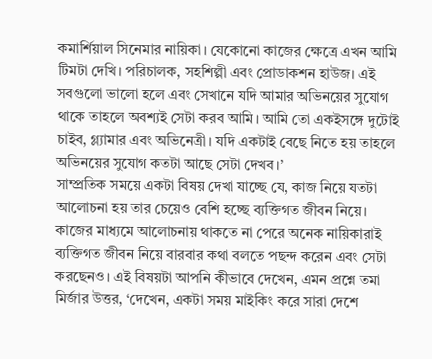কমার্শিয়াল সিনেমার নায়িকা। যেকোনো কাজের ক্ষেত্রে এখন আমি টিমটা দেখি। পরিচালক, সহশিল্পী এবং প্রোডাকশন হাউজ। এই সবগুলো ভালো হলে এবং সেখানে যদি আমার অভিনয়ের সুযোগ থাকে তাহলে অবশ্যই সেটা করব আমি। আমি তো একইসঙ্গে দুটোই চাইব, গ্ল্যামার এবং অভিনেত্রী। যদি একটাই বেছে নিতে হয় তাহলে অভিনয়ের সুযোগ কতটা আছে সেটা দেখব।’
সাম্প্রতিক সময়ে একটা বিষয় দেখা যাচ্ছে যে, কাজ নিয়ে যতটা আলোচনা হয় তার চেয়েও বেশি হচ্ছে ব্যক্তিগত জীবন নিয়ে। কাজের মাধ্যমে আলোচনায় থাকতে না পেরে অনেক নায়িকারাই ব্যক্তিগত জীবন নিয়ে বারবার কথা বলতে পছন্দ করেন এবং সেটা করছেনও। এই বিষয়টা আপনি কীভাবে দেখেন, এমন প্রশ্নে তমা মির্জার উত্তর, ‘দেখেন, একটা সময় মাইকিং করে সারা দেশে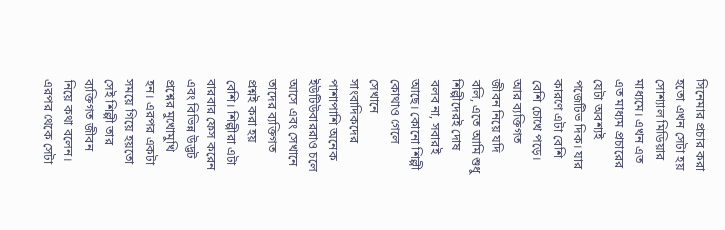সিনেমার প্রচার করা হতো এখন সেটা হয় সোশ্যাল মিডিয়ার মাধ্যমে। এখন এত এত মাধ্যম প্রচারের যেটা অবশ্যই পজেটিভ দিক। যার কারণে এটা বেশি বেশি চোখে পড়ে। আর ব্যক্তিগত জীবন নিয়ে যদি বলি, এতে আমি শুধু শিল্পীদেরই দোষ বলব না, সবারই আছে। কোনো শিল্পী কোথাও গেলে সেখানে সাংবাদিকদের পাশাপাশি অনেক ইউটিউবাররাও চলে আসে এবং সেখানে তাদের ব্যক্তিগত প্রশ্নই করা হয় বেশি। শিল্পীরা এটা বারবার ফেস করেন এবং বিভিন্ন উদ্ভট প্রশ্নের মুখোমুখি হন। এরপর একটা সময়ে গিয়ে হয়তো সেই শিল্পী তার ব্যক্তিগত জীবন নিয়ে কথা বলেন। এরপর থেকে সেটা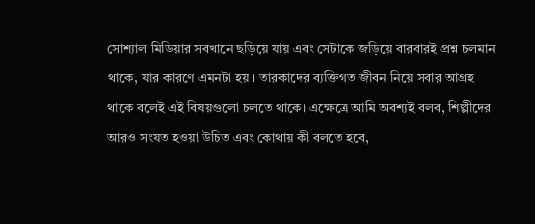সোশ্যাল মিডিয়ার সবখানে ছড়িয়ে যায় এবং সেটাকে জড়িয়ে বারবারই প্রশ্ন চলমান থাকে, যার কারণে এমনটা হয়। তারকাদের ব্যক্তিগত জীবন নিয়ে সবার আগ্রহ থাকে বলেই এই বিষয়গুলো চলতে থাকে। এক্ষেত্রে আমি অবশ্যই বলব, শিল্পীদের আরও সংযত হওয়া উচিত এবং কোথায় কী বলতে হবে,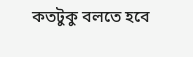কতটুকু বলতে হবে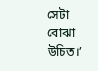সেটা বোঝা উচিত।’